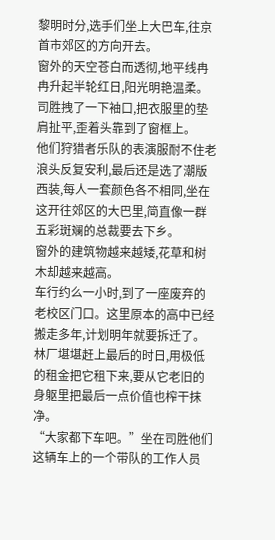黎明时分,选手们坐上大巴车,往京首市郊区的方向开去。
窗外的天空苍白而透彻,地平线冉冉升起半轮红日,阳光明艳温柔。
司胜拽了一下袖口,把衣服里的垫肩扯平,歪着头靠到了窗框上。
他们狩猎者乐队的表演服耐不住老浪头反复安利,最后还是选了潮版西装,每人一套颜色各不相同,坐在这开往郊区的大巴里,简直像一群五彩斑斓的总裁要去下乡。
窗外的建筑物越来越矮,花草和树木却越来越高。
车行约么一小时,到了一座废弃的老校区门口。这里原本的高中已经搬走多年,计划明年就要拆迁了。林厂堪堪赶上最后的时日,用极低的租金把它租下来,要从它老旧的身躯里把最后一点价值也榨干抹净。
“大家都下车吧。”坐在司胜他们这辆车上的一个带队的工作人员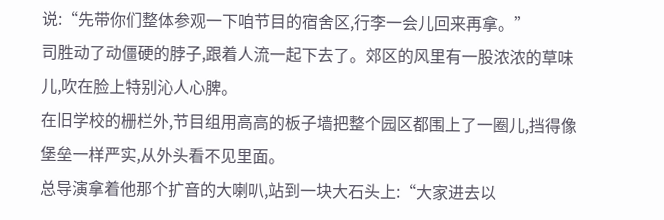说:“先带你们整体参观一下咱节目的宿舍区,行李一会儿回来再拿。”
司胜动了动僵硬的脖子,跟着人流一起下去了。郊区的风里有一股浓浓的草味儿,吹在脸上特别沁人心脾。
在旧学校的栅栏外,节目组用高高的板子墙把整个园区都围上了一圈儿,挡得像堡垒一样严实,从外头看不见里面。
总导演拿着他那个扩音的大喇叭,站到一块大石头上:“大家进去以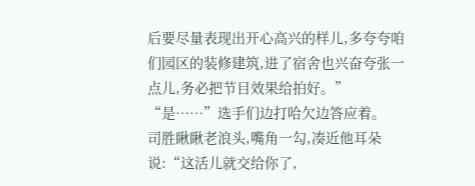后要尽量表现出开心高兴的样儿,多夸夸咱们园区的装修建筑,进了宿舍也兴奋夸张一点儿,务必把节目效果给拍好。”
“是……”选手们边打哈欠边答应着。
司胜瞅瞅老浪头,嘴角一勾,凑近他耳朵说:“这活儿就交给你了,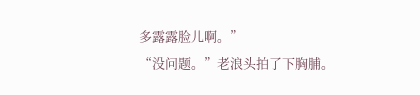多露露脸儿啊。”
“没问题。”老浪头拍了下胸脯。